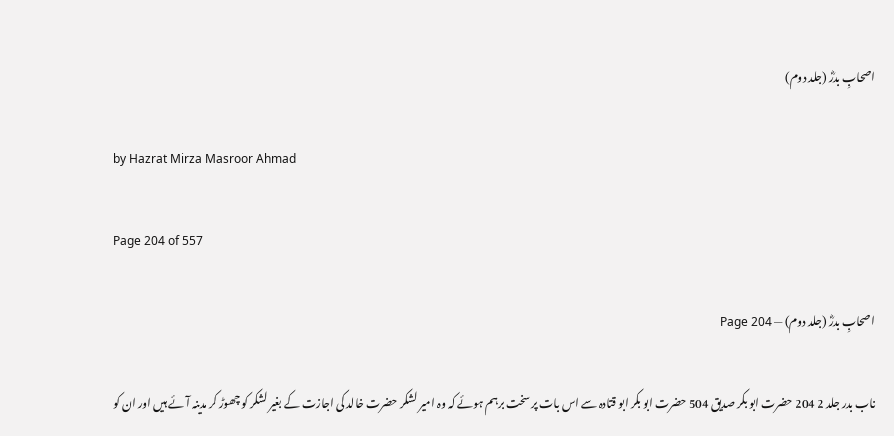اصحابِ بدرؓ (جلد دوم)

by Hazrat Mirza Masroor Ahmad

Page 204 of 557

اصحابِ بدرؓ (جلد دوم) — Page 204

ناب بدر جلد 2 204 حضرت ابو بکر صدیق 504 حضرت ابو بکر ابو قتادہ سے اس بات پر سخت برہم ہوئے کہ وہ امیر لشکر حضرت خالد کی اجازت کے بغیر لشکر کو چھوڑ کر مدینہ آئے ہیں اور ان کو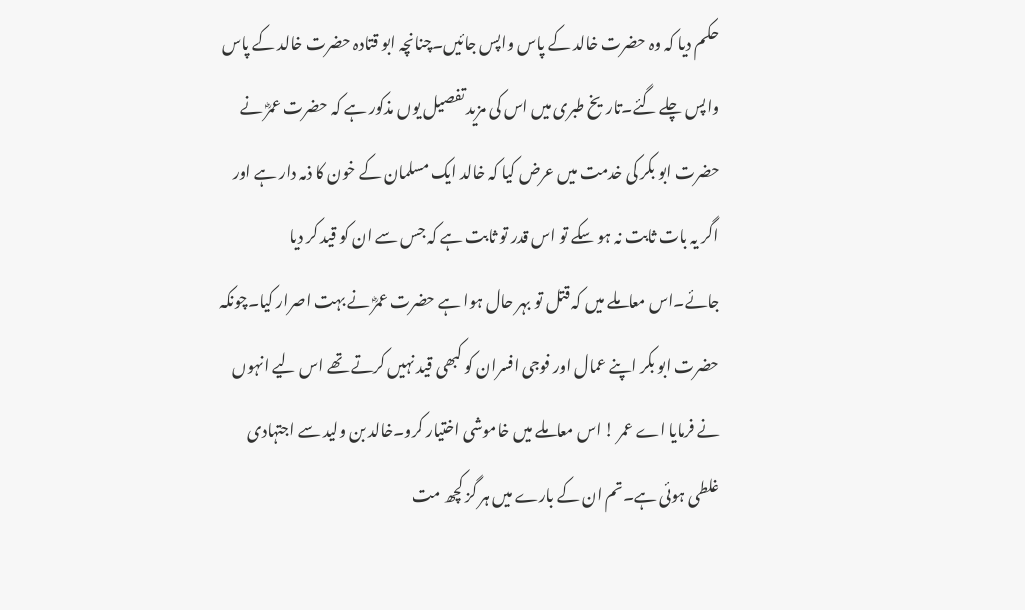حکم دیا کہ وہ حضرت خالد کے پاس واپس جائیں۔چنانچہ ابو قتادہ حضرت خالد کے پاس واپس چلے گئے۔تاریخ طبری میں اس کی مزید تفصیل یوں مذکور ہے کہ حضرت عمرؓ نے حضرت ابو بکر کی خدمت میں عرض کیا کہ خالد ایک مسلمان کے خون کا ذمہ دار ہے اور اگر یہ بات ثابت نہ ہو سکے تو اس قدر تو ثابت ہے کہ جس سے ان کو قید کر دیا جائے۔اس معاملے میں کہ قتل تو بہر حال ہوا ہے حضرت عمرؓ نے بہت اصرار کیا۔چونکہ حضرت ابو بکر اپنے عمال اور فوجی افسران کو کبھی قید نہیں کرتے تھے اس لیے انہوں نے فرمایا اے عمر ! اس معاملے میں خاموشی اختیار کرو۔خالد بن ولید سے اجتہادی غلطی ہوئی ہے۔تم ان کے بارے میں ہر گز کچھ مت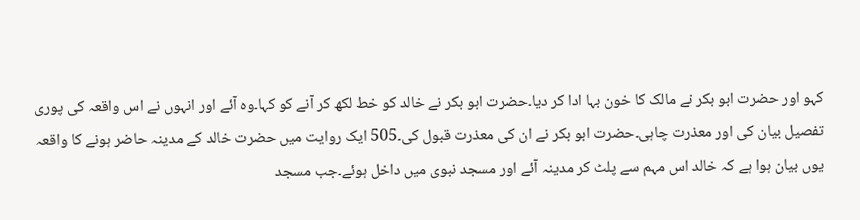کہو اور حضرت ابو بکر نے مالک کا خون بہا ادا کر دیا۔حضرت ابو بکر نے خالد کو خط لکھ کر آنے کو کہا۔وہ آئے اور انہوں نے اس واقعہ کی پوری تفصیل بیان کی اور معذرت چاہی۔حضرت ابو بکر نے ان کی معذرت قبول کی۔505 ایک روایت میں حضرت خالد کے مدینہ حاضر ہونے کا واقعہ یوں بیان ہوا ہے کہ خالد اس مہم سے پلٹ کر مدینہ آئے اور مسجد نبوی میں داخل ہوئے۔جب مسجد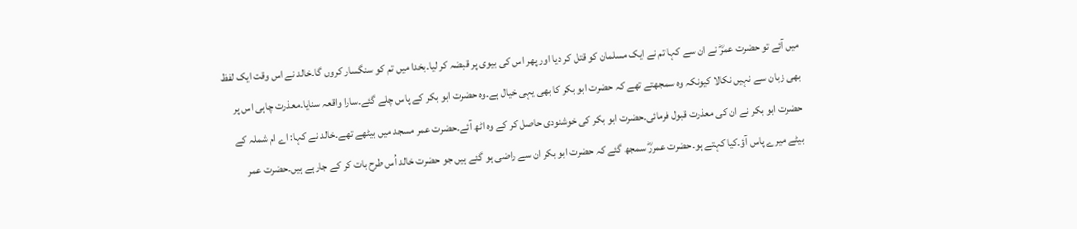میں آئے تو حضرت عمرؓ نے ان سے کہا تم نے ایک مسلمان کو قتل کر دیا اور پھر اس کی بیوی پر قبضہ کر لیا۔بخدا میں تم کو سنگسار کروں گا۔خالد نے اس وقت ایک لفظ بھی زبان سے نہیں نکالا کیونکہ وہ سمجھتے تھے کہ حضرت ابو بکر کا بھی یہی خیال ہے۔وہ حضرت ابو بکر کے پاس چلے گئے۔سارا واقعہ سنایا۔معذرت چاہی اس پر حضرت ابو بکر نے ان کی معذرت قبول فرمائی۔حضرت ابو بکر کی خوشنودی حاصل کر کے وہ اٹھ آئے۔حضرت عمر مسجد میں بیٹھے تھے۔خالد نے کہا: اے ام شملہ کے بیٹے میرے پاس آؤ۔کیا کہتے ہو۔حضرت عمررؓ سمجھ گئے کہ حضرت ابو بکر ان سے راضی ہو گئے ہیں جو حضرت خالد اُس طرح بات کر کے جارہے ہیں۔حضرت عمر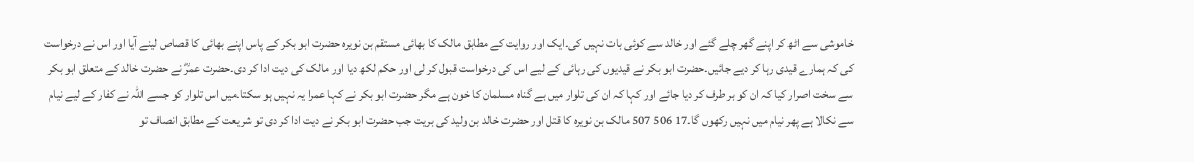خاموشی سے اٹھ کر اپنے گھر چلے گئے اور خالد سے کوئی بات نہیں کی۔ایک اور روایت کے مطابق مالک کا بھائی مستقم بن نویرہ حضرت ابو بکر کے پاس اپنے بھائی کا قصاص لینے آیا اور اس نے درخواست کی کہ ہمارے قیدی رہا کر دیے جائیں۔حضرت ابو بکر نے قیدیوں کی رہائی کے لیے اس کی درخواست قبول کر لی اور حکم لکھ دیا اور مالک کی دیت ادا کر دی۔حضرت عمرؓ نے حضرت خالد کے متعلق ابو بکر سے سخت اصرار کیا کہ ان کو بر طرف کر دیا جائے اور کہا کہ ان کی تلوار میں بے گناہ مسلمان کا خون ہے مگر حضرت ابو بکر نے کہا عمرا یہ نہیں ہو سکتا۔میں اس تلوار کو جسے اللہ نے کفار کے لیے نیام سے نکالا ہے پھر نیام میں نہیں رکھوں گا۔17 506 507 مالک بن نویرہ کا قتل اور حضرت خالد بن ولید کی بریت جب حضرت ابو بکر نے دیت ادا کر دی تو شریعت کے مطابق انصاف تو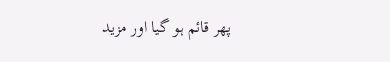پھر قائم ہو گیا اور مزید